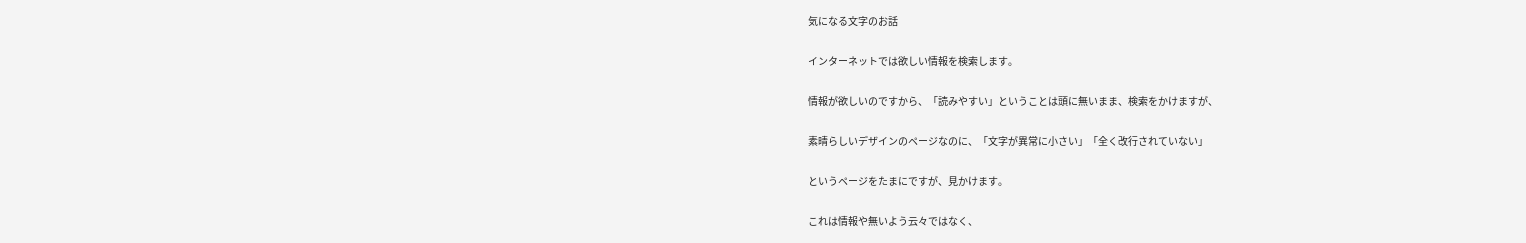気になる文字のお話

インターネットでは欲しい情報を検索します。

情報が欲しいのですから、「読みやすい」ということは頭に無いまま、検索をかけますが、

素晴らしいデザインのページなのに、「文字が異常に小さい」「全く改行されていない」

というページをたまにですが、見かけます。

これは情報や無いよう云々ではなく、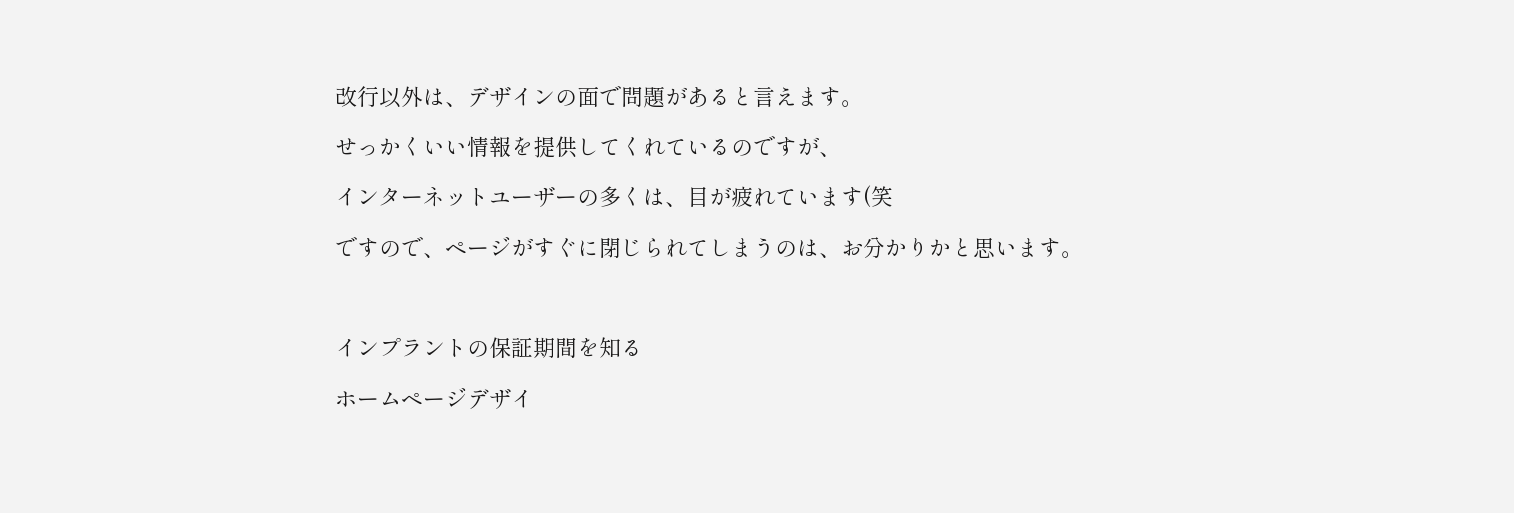改行以外は、デザインの面で問題があると言えます。

せっかくいい情報を提供してくれているのですが、

インターネットユーザーの多くは、目が疲れています(笑

ですので、ページがすぐに閉じられてしまうのは、お分かりかと思います。



インプラントの保証期間を知る

ホームページデザイ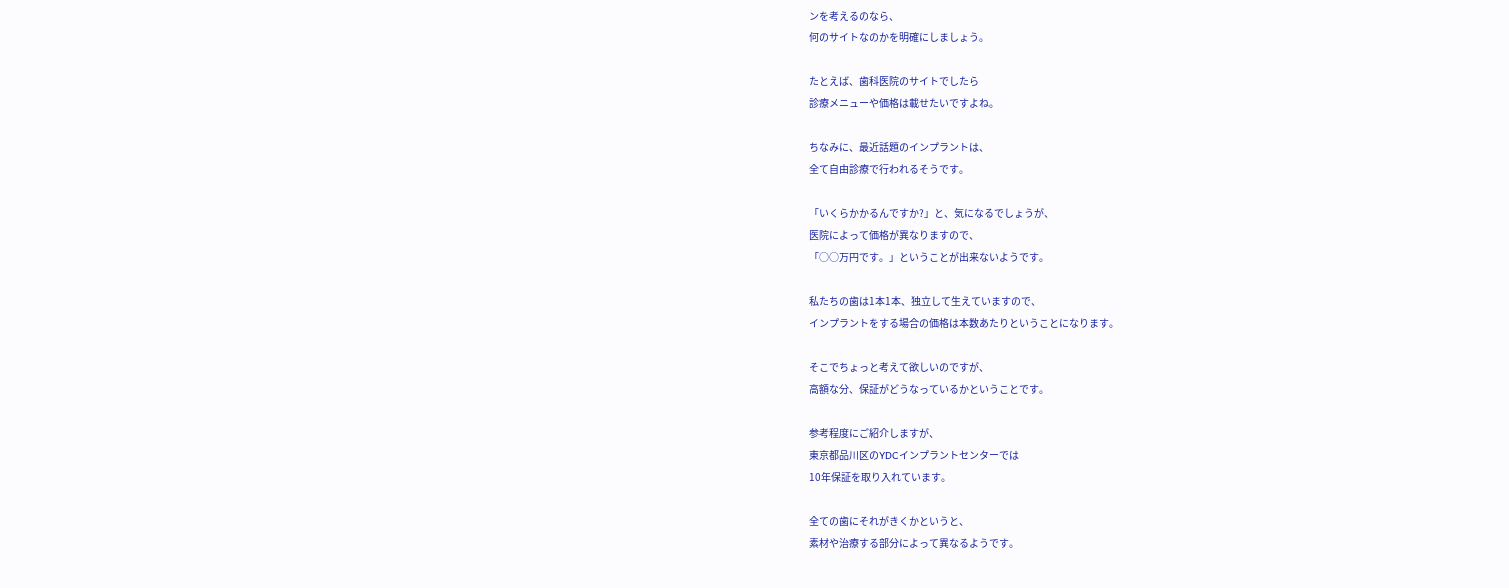ンを考えるのなら、
何のサイトなのかを明確にしましょう。

たとえば、歯科医院のサイトでしたら
診療メニューや価格は載せたいですよね。

ちなみに、最近話題のインプラントは、
全て自由診療で行われるそうです。

「いくらかかるんですか?」と、気になるでしょうが、
医院によって価格が異なりますので、
「○○万円です。」ということが出来ないようです。

私たちの歯は1本1本、独立して生えていますので、
インプラントをする場合の価格は本数あたりということになります。

そこでちょっと考えて欲しいのですが、
高額な分、保証がどうなっているかということです。

参考程度にご紹介しますが、
東京都品川区のYDCインプラントセンターでは
10年保証を取り入れています。

全ての歯にそれがきくかというと、
素材や治療する部分によって異なるようです。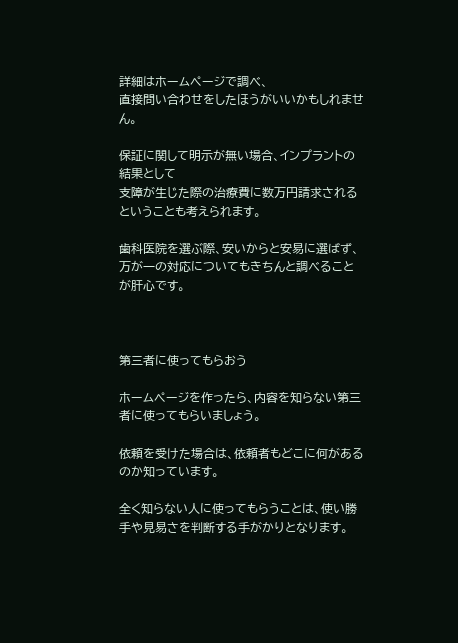詳細はホームページで調べ、
直接問い合わせをしたほうがいいかもしれません。

保証に関して明示が無い場合、インプラントの結果として
支障が生じた際の治療費に数万円請求されるということも考えられます。

歯科医院を選ぶ際、安いからと安易に選ばず、
万が一の対応についてもきちんと調べることが肝心です。



第三者に使ってもらおう

ホームページを作ったら、内容を知らない第三者に使ってもらいましょう。

依頼を受けた場合は、依頼者もどこに何があるのか知っています。

全く知らない人に使ってもらうことは、使い勝手や見易さを判断する手がかりとなります。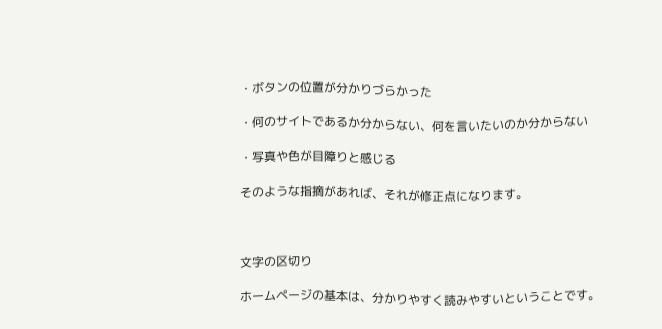・ボタンの位置が分かりづらかった

・何のサイトであるか分からない、何を言いたいのか分からない

・写真や色が目障りと感じる

そのような指摘があれば、それが修正点になります。



文字の区切り

ホームページの基本は、分かりやすく読みやすいということです。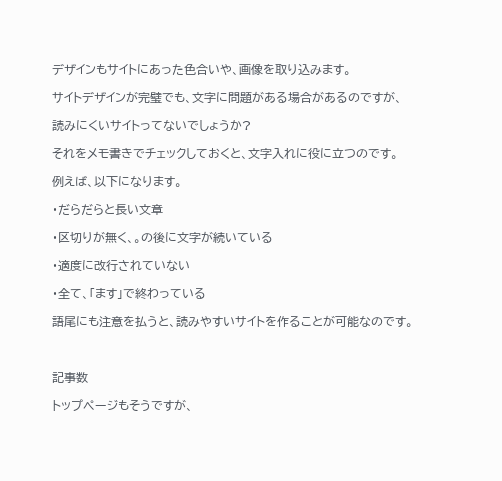デザインもサイトにあった色合いや、画像を取り込みます。

サイトデザインが完璧でも、文字に問題がある場合があるのですが、

読みにくいサイトってないでしょうか?

それをメモ書きでチェックしておくと、文字入れに役に立つのです。

例えば、以下になります。

・だらだらと長い文章

・区切りが無く、。の後に文字が続いている

・適度に改行されていない

・全て、「ます」で終わっている

語尾にも注意を払うと、読みやすいサイトを作ることが可能なのです。



記事数

トップページもそうですが、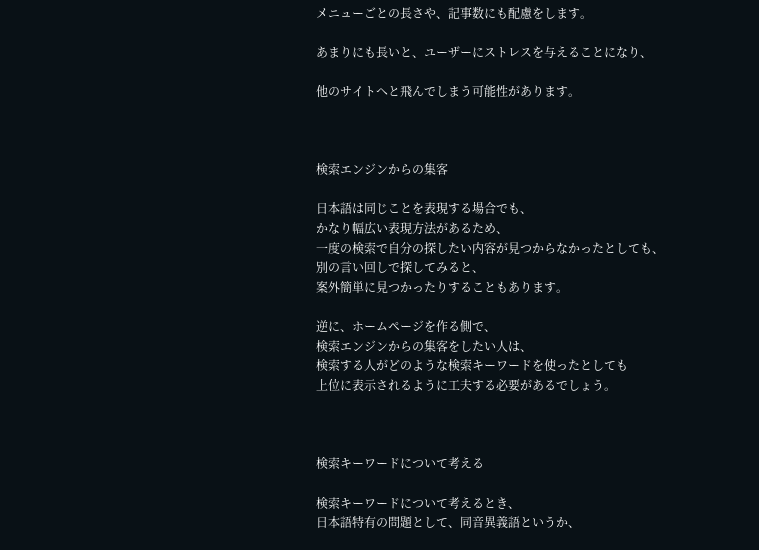メニューごとの長さや、記事数にも配慮をします。

あまりにも長いと、ユーザーにストレスを与えることになり、

他のサイトへと飛んでしまう可能性があります。



検索エンジンからの集客

日本語は同じことを表現する場合でも、
かなり幅広い表現方法があるため、
一度の検索で自分の探したい内容が見つからなかったとしても、
別の言い回しで探してみると、
案外簡単に見つかったりすることもあります。

逆に、ホームページを作る側で、
検索エンジンからの集客をしたい人は、
検索する人がどのような検索キーワードを使ったとしても
上位に表示されるように工夫する必要があるでしょう。



検索キーワードについて考える

検索キーワードについて考えるとき、
日本語特有の問題として、同音異義語というか、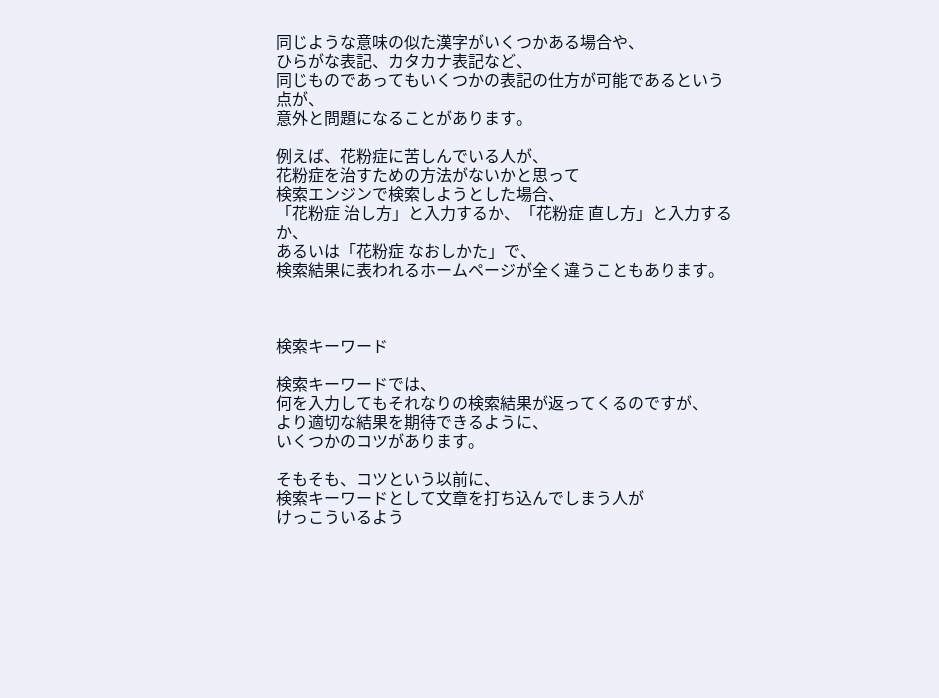同じような意味の似た漢字がいくつかある場合や、
ひらがな表記、カタカナ表記など、
同じものであってもいくつかの表記の仕方が可能であるという点が、
意外と問題になることがあります。

例えば、花粉症に苦しんでいる人が、
花粉症を治すための方法がないかと思って
検索エンジンで検索しようとした場合、
「花粉症 治し方」と入力するか、「花粉症 直し方」と入力するか、
あるいは「花粉症 なおしかた」で、
検索結果に表われるホームページが全く違うこともあります。



検索キーワード

検索キーワードでは、
何を入力してもそれなりの検索結果が返ってくるのですが、
より適切な結果を期待できるように、
いくつかのコツがあります。

そもそも、コツという以前に、
検索キーワードとして文章を打ち込んでしまう人が
けっこういるよう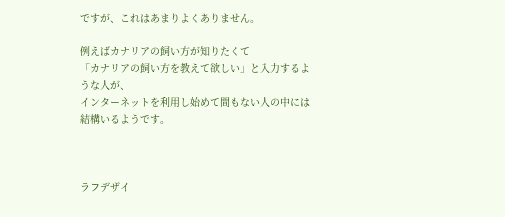ですが、これはあまりよくありません。

例えばカナリアの飼い方が知りたくて
「カナリアの飼い方を教えて欲しい」と入力するような人が、
インターネットを利用し始めて間もない人の中には結構いるようです。



ラフデザイ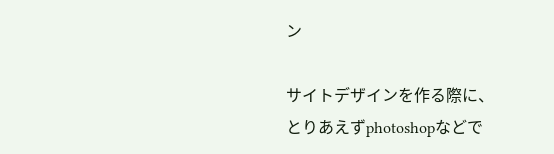ン

サイトデザインを作る際に、
とりあえずphotoshopなどで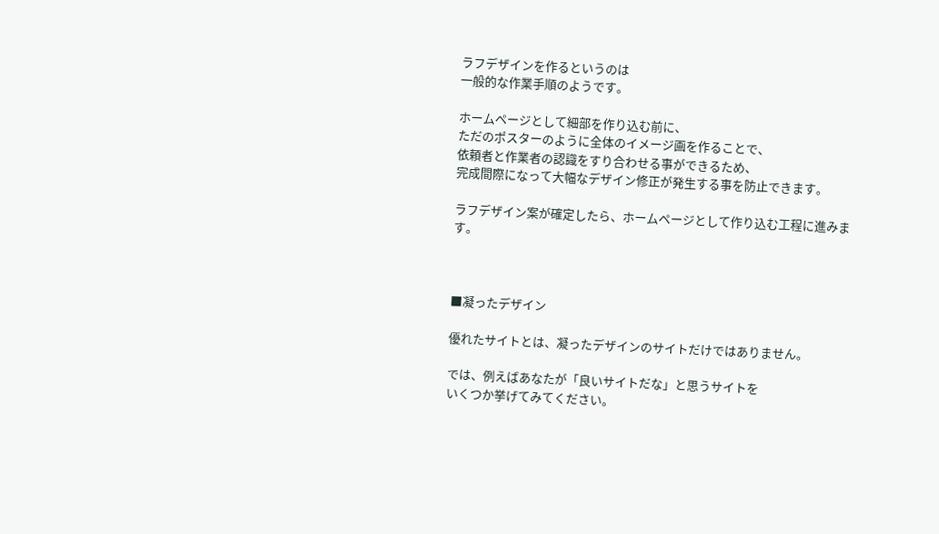ラフデザインを作るというのは
一般的な作業手順のようです。

ホームページとして細部を作り込む前に、
ただのポスターのように全体のイメージ画を作ることで、
依頼者と作業者の認識をすり合わせる事ができるため、
完成間際になって大幅なデザイン修正が発生する事を防止できます。

ラフデザイン案が確定したら、ホームページとして作り込む工程に進みます。



■凝ったデザイン

優れたサイトとは、凝ったデザインのサイトだけではありません。

では、例えばあなたが「良いサイトだな」と思うサイトを
いくつか挙げてみてください。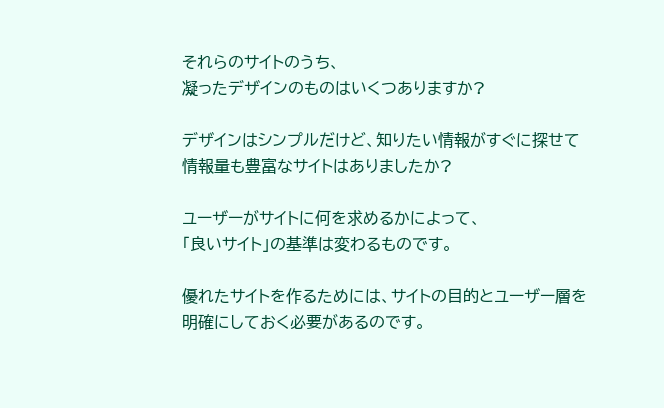それらのサイトのうち、
凝ったデザインのものはいくつありますか?

デザインはシンプルだけど、知りたい情報がすぐに探せて
情報量も豊富なサイトはありましたか?

ユーザーがサイトに何を求めるかによって、
「良いサイト」の基準は変わるものです。

優れたサイトを作るためには、サイトの目的とユーザー層を
明確にしておく必要があるのです。